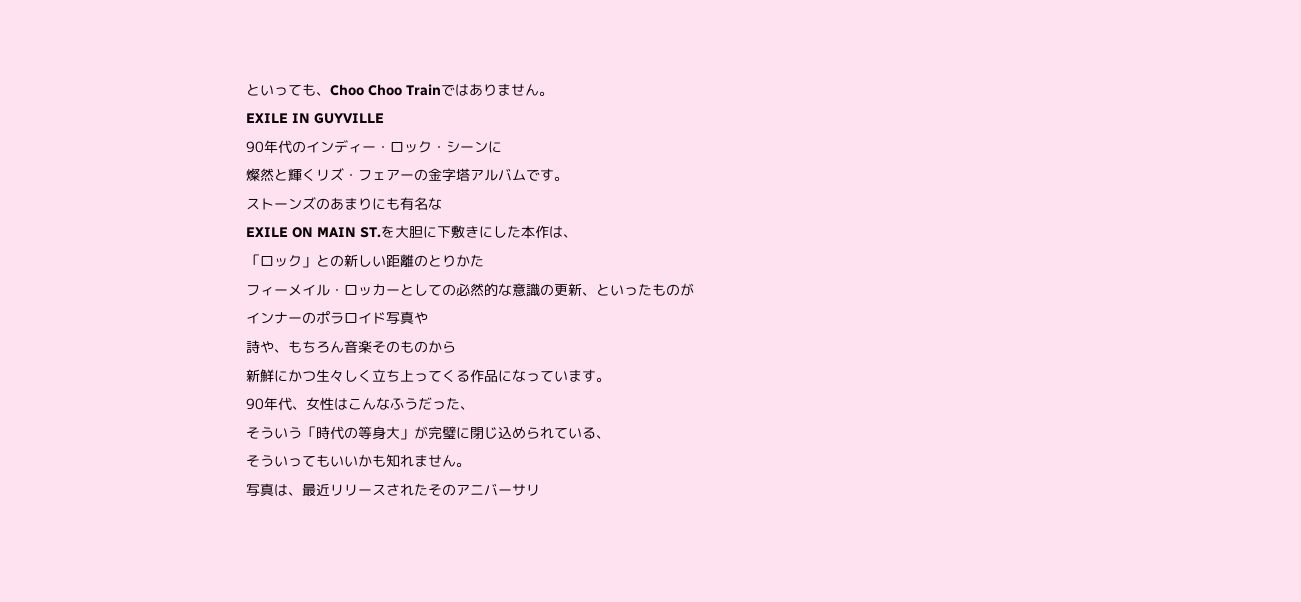といっても、Choo Choo Trainではありません。
EXILE IN GUYVILLE
90年代のインディー・ロック・シーンに
燦然と輝くリズ・フェアーの金字塔アルバムです。
ストーンズのあまりにも有名な
EXILE ON MAIN ST.を大胆に下敷きにした本作は、
「ロック」との新しい距離のとりかた
フィーメイル・ロッカーとしての必然的な意識の更新、といったものが
インナーのポラロイド写真や
詩や、もちろん音楽そのものから
新鮮にかつ生々しく立ち上ってくる作品になっています。
90年代、女性はこんなふうだった、
そういう「時代の等身大」が完璧に閉じ込められている、
そういってもいいかも知れません。
写真は、最近リリースされたそのアニバーサリ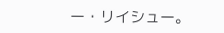ー・リイシュー。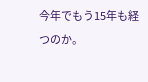今年でもう15年も経つのか。